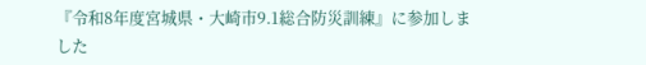『令和8年度宮城県・大崎市9.1総合防災訓練』に参加しました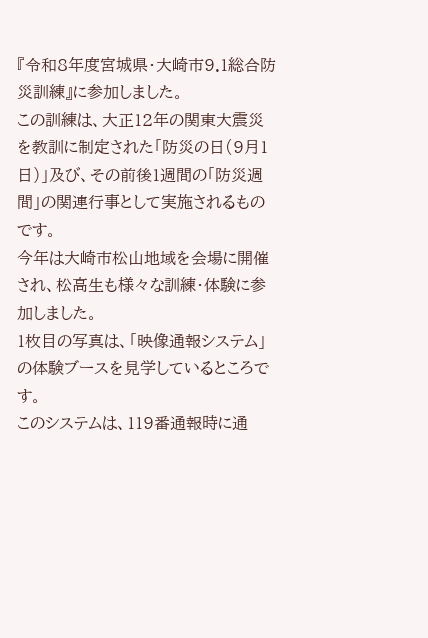『令和8年度宮城県・大崎市9.1総合防災訓練』に参加しました。
この訓練は、大正12年の関東大震災を教訓に制定された「防災の日(9月1日)」及び、その前後1週間の「防災週間」の関連行事として実施されるものです。
今年は大崎市松山地域を会場に開催され、松高生も様々な訓練・体験に参加しました。
1枚目の写真は、「映像通報システム」の体験ブースを見学しているところです。
このシステムは、119番通報時に通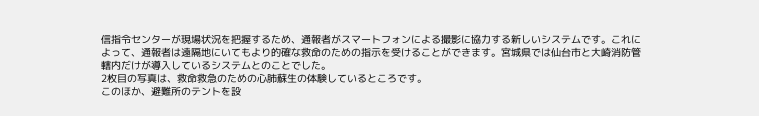信指令センターが現場状況を把握するため、通報者がスマートフォンによる撮影に協力する新しいシステムです。これによって、通報者は遠隔地にいてもより的確な救命のための指示を受けることができます。宮城県では仙台市と大崎消防管轄内だけが導入しているシステムとのことでした。
2枚目の写真は、救命救急のための心肺蘇生の体験しているところです。
このほか、避難所のテントを設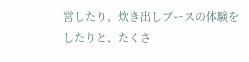営したり、炊き出しブースの体験をしたりと、たくさ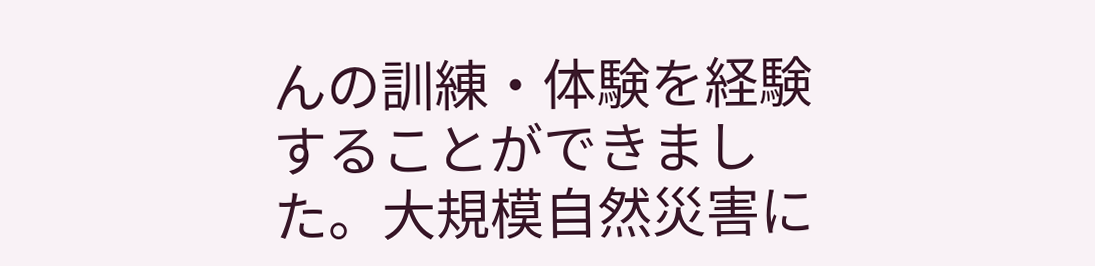んの訓練・体験を経験することができました。大規模自然災害に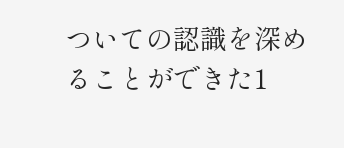ついての認識を深めることができた1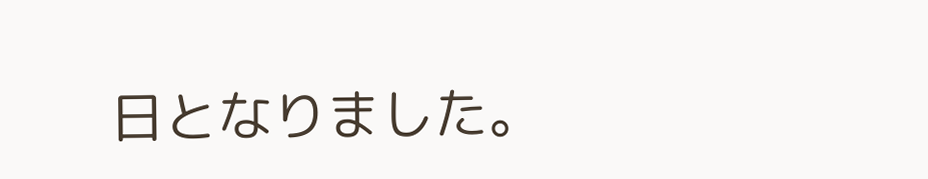日となりました。